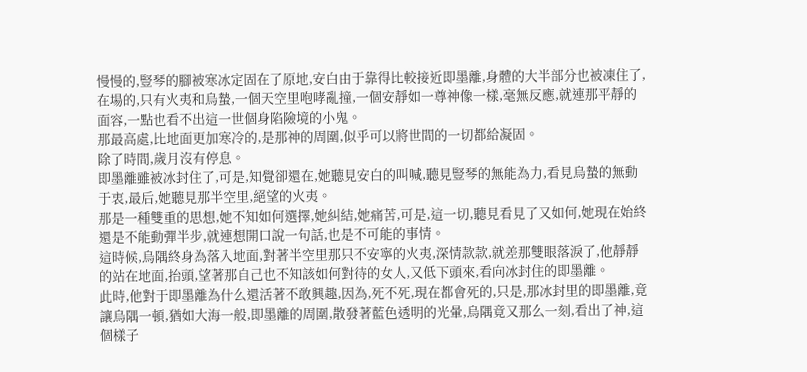慢慢的,豎琴的腳被寒冰定固在了原地,安白由于靠得比較接近即墨離,身體的大半部分也被凍住了,在場的,只有火夷和烏蟄,一個天空里咆哮亂撞,一個安靜如一尊神像一樣,毫無反應,就連那平靜的面容,一點也看不出這一世個身陷險境的小鬼。
那最高處,比地面更加寒冷的,是那神的周圍,似乎可以將世間的一切都給凝固。
除了時間,歲月沒有停息。
即墨離雖被冰封住了,可是,知覺卻還在,她聽見安白的叫喊,聽見豎琴的無能為力,看見烏蟄的無動于衷,最后,她聽見那半空里,絕望的火夷。
那是一種雙重的思想,她不知如何選擇,她糾結,她痛苦,可是,這一切,聽見看見了又如何,她現在始終還是不能動彈半步,就連想開口說一句話,也是不可能的事情。
這時候,烏隅終身為落入地面,對著半空里那只不安寧的火夷,深情款款,就差那雙眼落淚了,他靜靜的站在地面,抬頭,望著那自己也不知該如何對待的女人,又低下頭來,看向冰封住的即墨離。
此時,他對于即墨離為什么還活著不敢興趣,因為,死不死,現在都會死的,只是,那冰封里的即墨離,竟讓烏隅一頓,猶如大海一般,即墨離的周圍,散發著藍色透明的光暈,烏隅竟又那么一刻,看出了神,這個樣子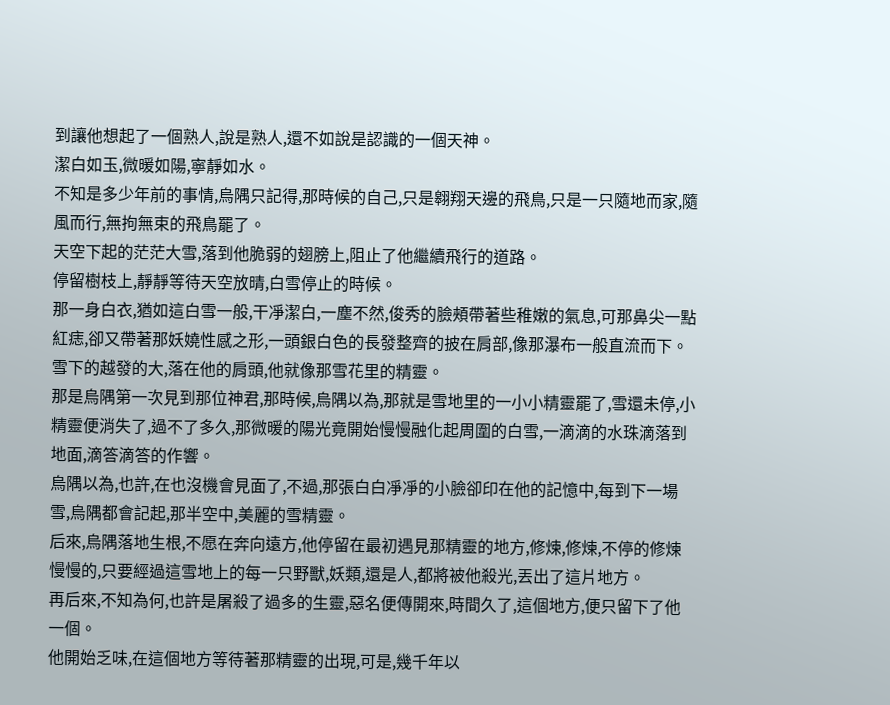到讓他想起了一個熟人,說是熟人,還不如說是認識的一個天神。
潔白如玉,微暖如陽,寧靜如水。
不知是多少年前的事情,烏隅只記得,那時候的自己,只是翱翔天邊的飛鳥,只是一只隨地而家,隨風而行,無拘無束的飛鳥罷了。
天空下起的茫茫大雪,落到他脆弱的翅膀上,阻止了他繼續飛行的道路。
停留樹枝上,靜靜等待天空放晴,白雪停止的時候。
那一身白衣,猶如這白雪一般,干凈潔白,一塵不然,俊秀的臉頰帶著些稚嫩的氣息,可那鼻尖一點紅痣,卻又帶著那妖嬈性感之形,一頭銀白色的長發整齊的披在肩部,像那瀑布一般直流而下。
雪下的越發的大,落在他的肩頭,他就像那雪花里的精靈。
那是烏隅第一次見到那位神君,那時候,烏隅以為,那就是雪地里的一小小精靈罷了,雪還未停,小精靈便消失了,過不了多久,那微暖的陽光竟開始慢慢融化起周圍的白雪,一滴滴的水珠滴落到地面,滴答滴答的作響。
烏隅以為,也許,在也沒機會見面了,不過,那張白白凈凈的小臉卻印在他的記憶中,每到下一場雪,烏隅都會記起,那半空中,美麗的雪精靈。
后來,烏隅落地生根,不愿在奔向遠方,他停留在最初遇見那精靈的地方,修煉,修煉,不停的修煉慢慢的,只要經過這雪地上的每一只野獸,妖類,還是人,都將被他殺光,丟出了這片地方。
再后來,不知為何,也許是屠殺了過多的生靈,惡名便傳開來,時間久了,這個地方,便只留下了他一個。
他開始乏味,在這個地方等待著那精靈的出現,可是,幾千年以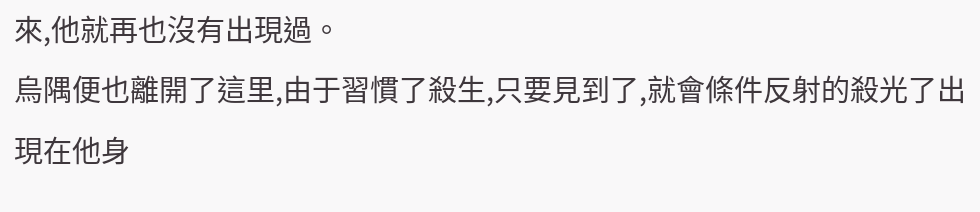來,他就再也沒有出現過。
烏隅便也離開了這里,由于習慣了殺生,只要見到了,就會條件反射的殺光了出現在他身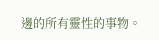邊的所有靈性的事物。